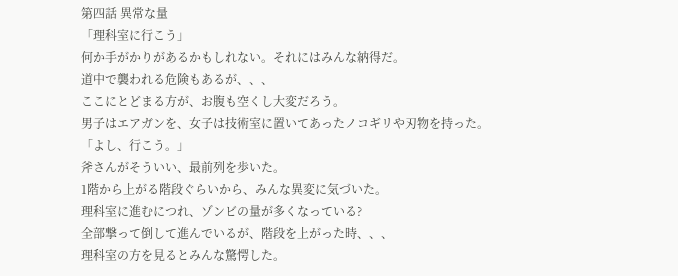第四話 異常な量
「理科室に行こう」
何か手がかりがあるかもしれない。それにはみんな納得だ。
道中で襲われる危険もあるが、、、
ここにとどまる方が、お腹も空くし大変だろう。
男子はエアガンを、女子は技術室に置いてあったノコギリや刃物を持った。
「よし、行こう。」
斧さんがそういい、最前列を歩いた。
1階から上がる階段ぐらいから、みんな異変に気づいた。
理科室に進むにつれ、ゾンビの量が多くなっている?
全部撃って倒して進んでいるが、階段を上がった時、、、
理科室の方を見るとみんな驚愕した。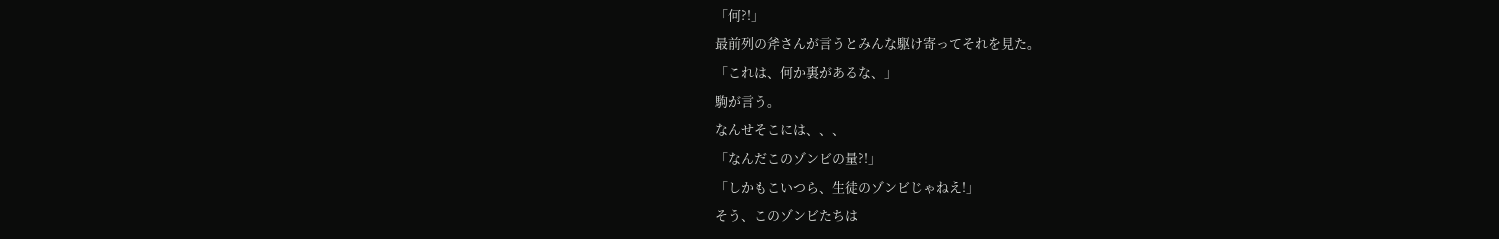「何?!」
最前列の斧さんが言うとみんな駆け寄ってそれを見た。
「これは、何か裏があるな、」
駒が言う。
なんせそこには、、、
「なんだこのゾンビの量?!」
「しかもこいつら、生徒のゾンビじゃねえ!」
そう、このゾンビたちは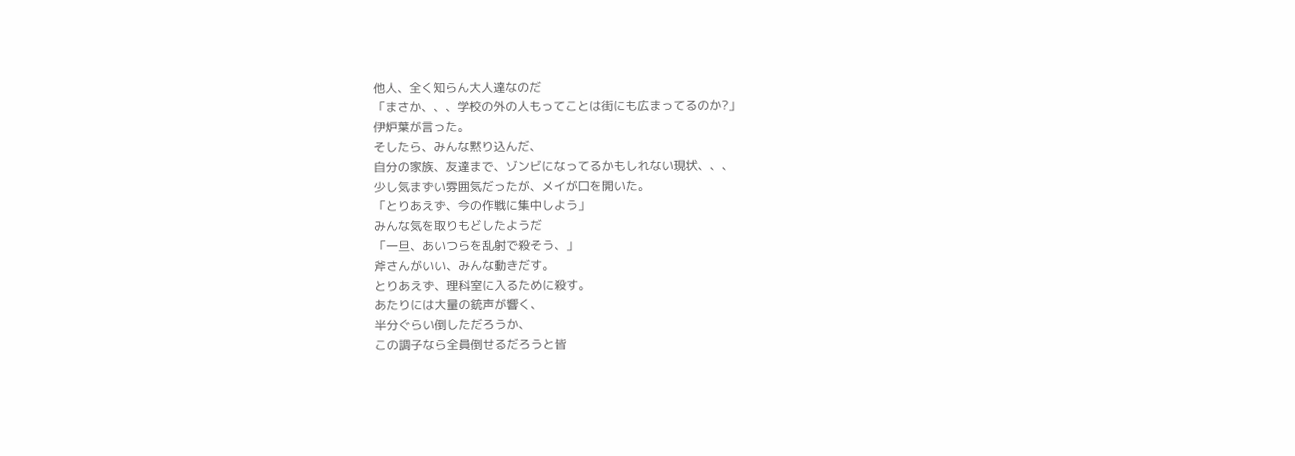他人、全く知らん大人達なのだ
「まさか、、、学校の外の人もってことは街にも広まってるのか?」
伊炉葉が言った。
そしたら、みんな黙り込んだ、
自分の家族、友達まで、ゾンビになってるかもしれない現状、、、
少し気まずい雰囲気だったが、メイが口を開いた。
「とりあえず、今の作戦に集中しよう」
みんな気を取りもどしたようだ
「一旦、あいつらを乱射で殺そう、」
斧さんがいい、みんな動きだす。
とりあえず、理科室に入るために殺す。
あたりには大量の銃声が響く、
半分ぐらい倒しただろうか、
この調子なら全員倒せるだろうと皆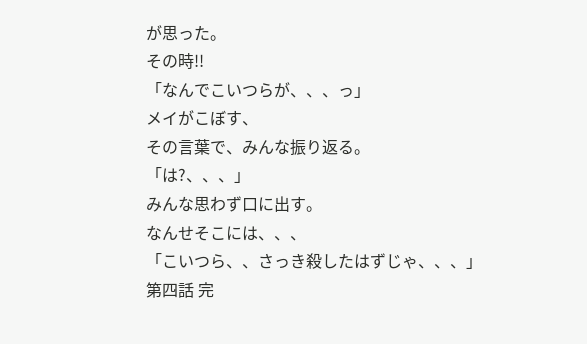が思った。
その時!!
「なんでこいつらが、、、っ」
メイがこぼす、
その言葉で、みんな振り返る。
「は?、、、」
みんな思わず口に出す。
なんせそこには、、、
「こいつら、、さっき殺したはずじゃ、、、」
第四話 完